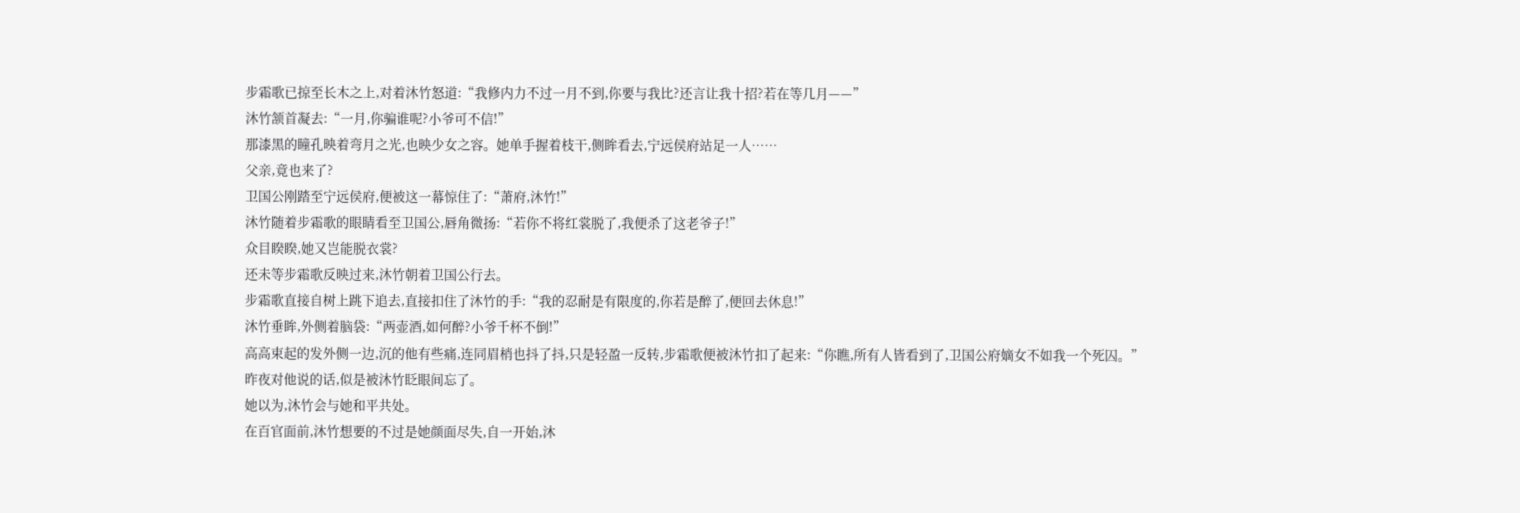步霜歌已掠至长木之上,对着沐竹怒道:“我修内力不过一月不到,你要与我比?还言让我十招?若在等几月——”
沐竹颔首凝去:“一月,你骗谁呢?小爷可不信!”
那漆黑的瞳孔映着弯月之光,也映少女之容。她单手握着枝干,侧眸看去,宁远侯府站足一人……
父亲,竟也来了?
卫国公刚踏至宁远侯府,便被这一幕惊住了:“萧府,沐竹!”
沐竹随着步霜歌的眼睛看至卫国公,唇角微扬:“若你不将红裳脱了,我便杀了这老爷子!”
众目睽睽,她又岂能脱衣裳?
还未等步霜歌反映过来,沐竹朝着卫国公行去。
步霜歌直接自树上跳下追去,直接扣住了沐竹的手:“我的忍耐是有限度的,你若是醉了,便回去休息!”
沐竹垂眸,外侧着脑袋:“两壶酒,如何醉?小爷千杯不倒!”
高高束起的发外侧一边,沉的他有些痛,连同眉梢也抖了抖,只是轻盈一反转,步霜歌便被沐竹扣了起来:“你瞧,所有人皆看到了,卫国公府嫡女不如我一个死囚。”
昨夜对他说的话,似是被沐竹眨眼间忘了。
她以为,沐竹会与她和平共处。
在百官面前,沐竹想要的不过是她颜面尽失,自一开始,沐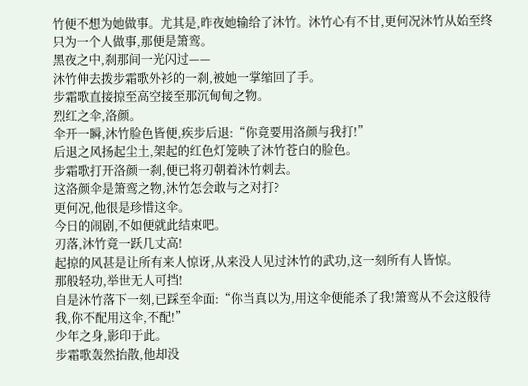竹便不想为她做事。尤其是,昨夜她输给了沐竹。沐竹心有不甘,更何况沐竹从始至终只为一个人做事,那便是箫鸾。
黑夜之中,刹那间一光闪过——
沐竹伸去拨步霜歌外衫的一刹,被她一掌缩回了手。
步霜歌直接掠至高空接至那沉甸甸之物。
烈红之伞,洛颜。
伞开一瞬,沐竹脸色皆便,疾步后退:“你竟要用洛颜与我打!”
后退之风扬起尘土,架起的红色灯笼映了沐竹苍白的脸色。
步霜歌打开洛颜一刹,便已将刃朝着沐竹刺去。
这洛颜伞是箫鸾之物,沐竹怎会敢与之对打?
更何况,他很是珍惜这伞。
今日的闹剧,不如便就此结束吧。
刃落,沐竹竟一跃几丈高!
起掠的风甚是让所有来人惊讶,从来没人见过沐竹的武功,这一刻所有人皆惊。
那般轻功,举世无人可挡!
自是沐竹落下一刻,已踩至伞面:“你当真以为,用这伞便能杀了我!箫鸾从不会这般待我,你不配用这伞,不配!”
少年之身,影印于此。
步霜歌轰然抬散,他却没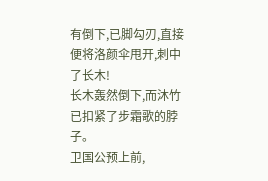有倒下,已脚勾刃,直接便将洛颜伞甩开,刺中了长木!
长木轰然倒下,而沐竹已扣紧了步霜歌的脖子。
卫国公预上前,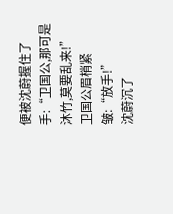便被沈蔚握住了手:“卫国公,那可是沐竹,莫要乱来!”
卫国公眉梢紧皱:“放手!”
沈蔚沉了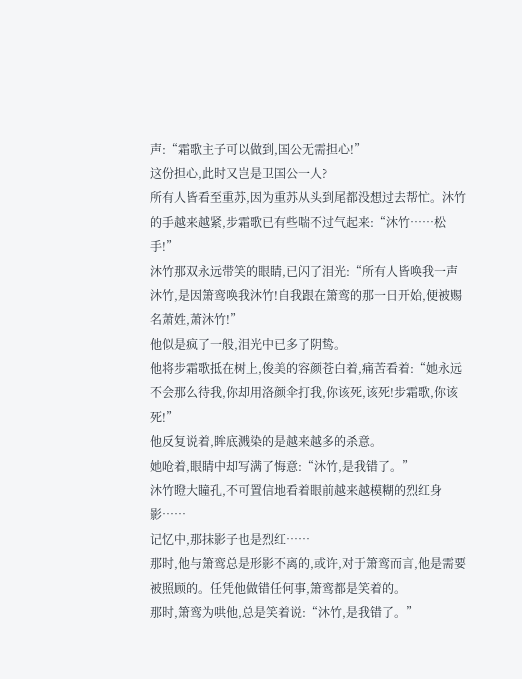声:“霜歌主子可以做到,国公无需担心!”
这份担心,此时又岂是卫国公一人?
所有人皆看至重苏,因为重苏从头到尾都没想过去帮忙。沐竹的手越来越紧,步霜歌已有些喘不过气起来:“沐竹……松手!”
沐竹那双永远带笑的眼睛,已闪了泪光:“所有人皆唤我一声沐竹,是因箫鸾唤我沐竹!自我跟在箫鸾的那一日开始,便被赐名萧姓,萧沐竹!”
他似是疯了一般,泪光中已多了阴鸷。
他将步霜歌抵在树上,俊美的容颜苍白着,痛苦看着:“她永远不会那么待我,你却用洛颜伞打我,你该死,该死!步霜歌,你该死!”
他反复说着,眸底溅染的是越来越多的杀意。
她呛着,眼睛中却写满了悔意:“沐竹,是我错了。”
沐竹瞪大瞳孔,不可置信地看着眼前越来越模糊的烈红身影……
记忆中,那抹影子也是烈红……
那时,他与箫鸾总是形影不离的,或许,对于箫鸾而言,他是需要被照顾的。任凭他做错任何事,箫鸾都是笑着的。
那时,箫鸾为哄他,总是笑着说:“沐竹,是我错了。”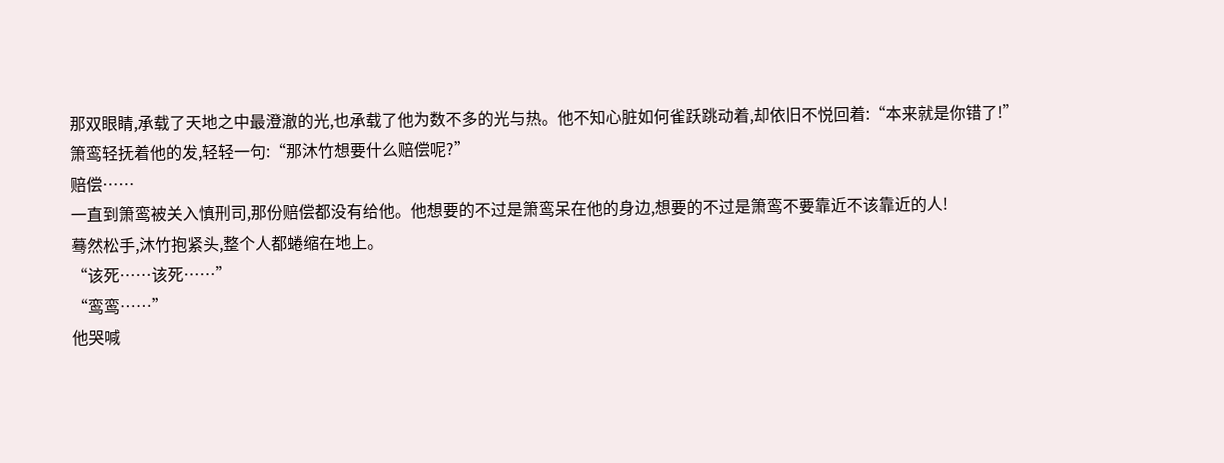那双眼睛,承载了天地之中最澄澈的光,也承载了他为数不多的光与热。他不知心脏如何雀跃跳动着,却依旧不悦回着:“本来就是你错了!”
箫鸾轻抚着他的发,轻轻一句:“那沐竹想要什么赔偿呢?”
赔偿……
一直到箫鸾被关入慎刑司,那份赔偿都没有给他。他想要的不过是箫鸾呆在他的身边,想要的不过是箫鸾不要靠近不该靠近的人!
蓦然松手,沐竹抱紧头,整个人都蜷缩在地上。
“该死……该死……”
“鸾鸾……”
他哭喊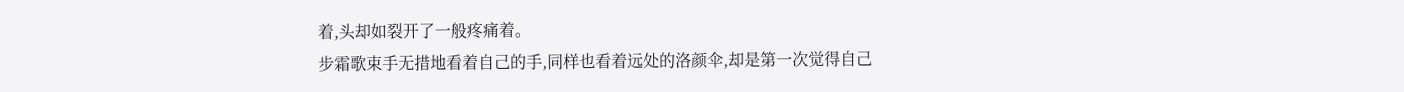着,头却如裂开了一般疼痛着。
步霜歌束手无措地看着自己的手,同样也看着远处的洛颜伞,却是第一次觉得自己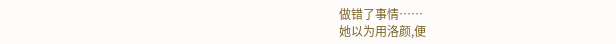做错了事情……
她以为用洛颜,便